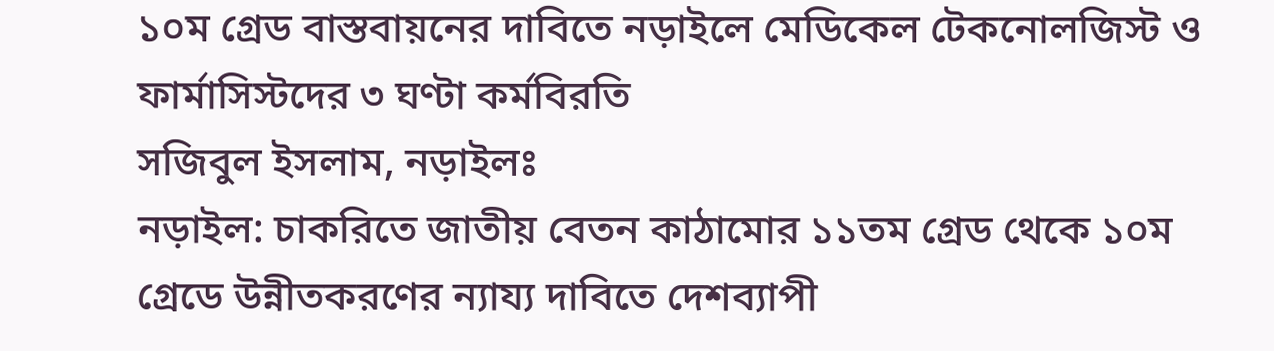১০ম গ্রেড বাস্তবায়নের দাবিতে নড়াইলে মেডিকেল টেকনোলজিস্ট ও ফার্মাসিস্টদের ৩ ঘণ্টা কর্মবিরতি
সজিবুল ইসলাম, নড়াইলঃ
নড়াইল: চাকরিতে জাতীয় বেতন কাঠামোর ১১তম গ্রেড থেকে ১০ম গ্রেডে উন্নীতকরণের ন্যায্য দাবিতে দেশব্যাপী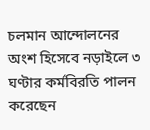চলমান আন্দোলনের অংশ হিসেবে নড়াইলে ৩ ঘণ্টার কর্মবিরতি পালন করেছেন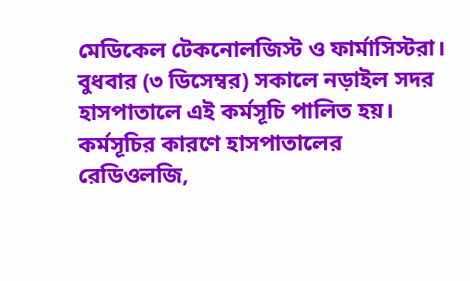মেডিকেল টেকনোলজিস্ট ও ফার্মাসিস্টরা। বুধবার (৩ ডিসেম্বর) সকালে নড়াইল সদর হাসপাতালে এই কর্মসূচি পালিত হয়।
কর্মসূচির কারণে হাসপাতালের রেডিওলজি,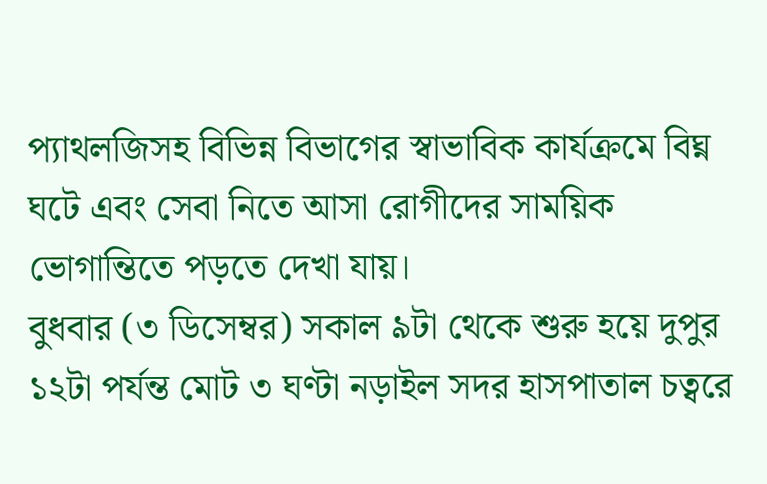প্যাথলজিসহ বিভিন্ন বিভাগের স্বাভাবিক কার্যক্রমে বিঘ্ন ঘটে এবং সেবা নিতে আসা রোগীদের সাময়িক ভোগান্তিতে পড়তে দেখা যায়।
বুধবার (৩ ডিসেম্বর) সকাল ৯টা থেকে শুরু হয়ে দুপুর ১২টা পর্যন্ত মোট ৩ ঘণ্টা নড়াইল সদর হাসপাতাল চত্বরে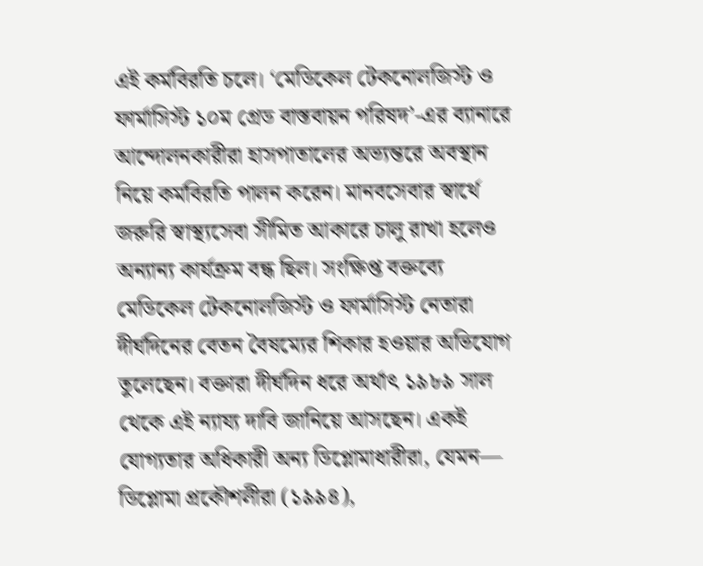এই কর্মবিরতি চলে। ‘মেডিকেল টেকনোলজিস্ট ও ফার্মাসিস্ট ১০ম গ্রেড বাস্তবায়ন পরিষদ’-এর ব্যানারে আন্দোলনকারীরা হাসপাতালের অভ্যন্তরে অবস্থান নিয়ে কর্মবিরতি পালন করেন। মানবসেবার স্বার্থে জরুরি স্বাস্থ্যসেবা সীমিত আকারে চালু রাখা হলেও অন্যান্য কার্যক্রম বন্ধ ছিল। সংক্ষিপ্ত বক্তব্যে মেডিকেল টেকনোলজিস্ট ও ফার্মাসিস্ট নেতারা দীর্ঘদিনের বেতন বৈষম্যের শিকার হওয়ার অভিযোগ তুলেছেন। বক্তারা দীর্ঘদিন ধরে অর্থাৎ ১৯৮৯ সাল থেকে এই ন্যায্য দাবি জানিয়ে আসছেন। একই যোগ্যতার অধিকারী অন্য ডিপ্লোমাধারীরা, যেমন— ডিপ্লোমা প্রকৌশলীরা (১৯৯৪),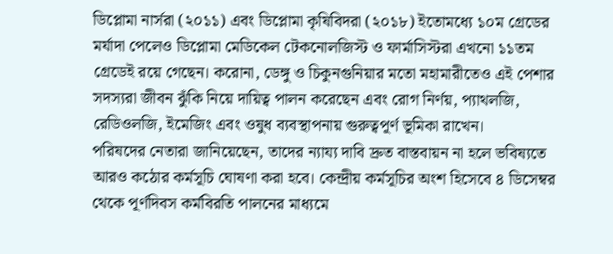ডিপ্লোমা নার্সরা (২০১১) এবং ডিপ্লোমা কৃষিবিদরা (২০১৮) ইতোমধ্যে ১০ম গ্রেডের মর্যাদা পেলেও ডিপ্লোমা মেডিকেল টেকনোলজিস্ট ও ফার্মাসিস্টরা এখনো ১১তম গ্রেডেই রয়ে গেছেন। করোনা, ডেঙ্গু ও চিকুনগুনিয়ার মতো মহামারীতেও এই পেশার সদস্যরা জীবন ঝুঁকি নিয়ে দায়িত্ব পালন করেছেন এবং রোগ নির্ণয়, প্যাথলজি, রেডিওলজি, ইমেজিং এবং ওষুধ ব্যবস্থাপনায় গুরুত্বপূর্ণ ভূমিকা রাখেন।
পরিষদের নেতারা জানিয়েছেন, তাদের ন্যায্য দাবি দ্রুত বাস্তবায়ন না হলে ভবিষ্যতে আরও কঠোর কর্মসূচি ঘোষণা করা হবে। কেন্দ্রীয় কর্মসূচির অংশ হিসেবে ৪ ডিসেম্বর থেকে পূর্ণদিবস কর্মবিরতি পালনের মাধ্যমে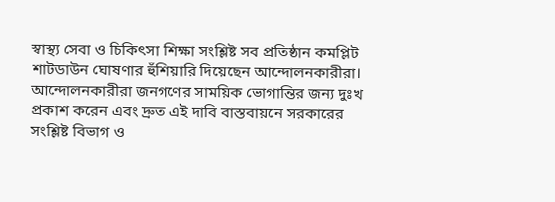স্বাস্থ্য সেবা ও চিকিৎসা শিক্ষা সংশ্লিষ্ট সব প্রতিষ্ঠান কমপ্লিট শাটডাউন ঘোষণার হুঁশিয়ারি দিয়েছেন আন্দোলনকারীরা।
আন্দোলনকারীরা জনগণের সাময়িক ভোগান্তির জন্য দুঃখ প্রকাশ করেন এবং দ্রুত এই দাবি বাস্তবায়নে সরকারের সংশ্লিষ্ট বিভাগ ও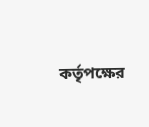কর্তৃপক্ষের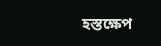হস্তক্ষেপ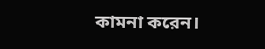কামনা করেন।